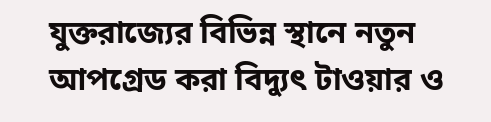যুক্তরাজ্যের বিভিন্ন স্থানে নতুন আপগ্রেড করা বিদ্যুৎ টাওয়ার ও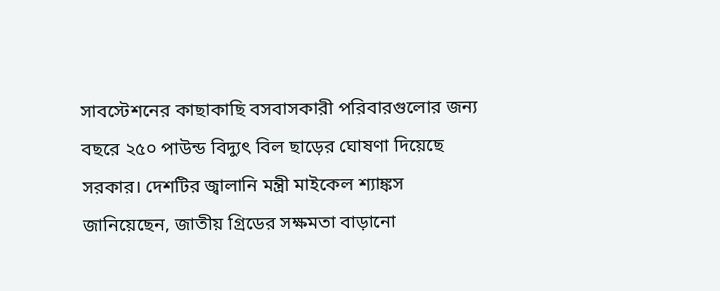সাবস্টেশনের কাছাকাছি বসবাসকারী পরিবারগুলোর জন্য বছরে ২৫০ পাউন্ড বিদ্যুৎ বিল ছাড়ের ঘোষণা দিয়েছে সরকার। দেশটির জ্বালানি মন্ত্রী মাইকেল শ্যাঙ্কস জানিয়েছেন, জাতীয় গ্রিডের সক্ষমতা বাড়ানো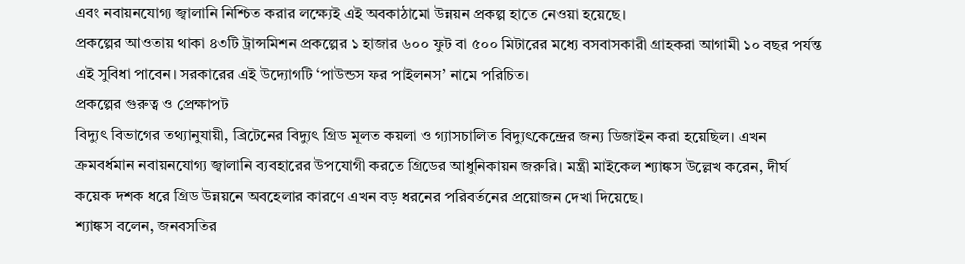এবং নবায়নযোগ্য জ্বালানি নিশ্চিত করার লক্ষ্যেই এই অবকাঠামো উন্নয়ন প্রকল্প হাতে নেওয়া হয়েছে।
প্রকল্পের আওতায় থাকা ৪৩টি ট্রান্সমিশন প্রকল্পের ১ হাজার ৬০০ ফুট বা ৫০০ মিটারের মধ্যে বসবাসকারী গ্রাহকরা আগামী ১০ বছর পর্যন্ত এই সুবিধা পাবেন। সরকারের এই উদ্যোগটি ‘পাউন্ডস ফর পাইলনস’ নামে পরিচিত।
প্রকল্পের গুরুত্ব ও প্রেক্ষাপট
বিদ্যুৎ বিভাগের তথ্যানুযায়ী, ব্রিটেনের বিদ্যুৎ গ্রিড মূলত কয়লা ও গ্যাসচালিত বিদ্যুৎকেন্দ্রের জন্য ডিজাইন করা হয়েছিল। এখন ক্রমবর্ধমান নবায়নযোগ্য জ্বালানি ব্যবহারের উপযোগী করতে গ্রিডের আধুনিকায়ন জরুরি। মন্ত্রী মাইকেল শ্যাঙ্কস উল্লেখ করেন, দীর্ঘ কয়েক দশক ধরে গ্রিড উন্নয়নে অবহেলার কারণে এখন বড় ধরনের পরিবর্তনের প্রয়োজন দেখা দিয়েছে।
শ্যাঙ্কস বলেন, জনবসতির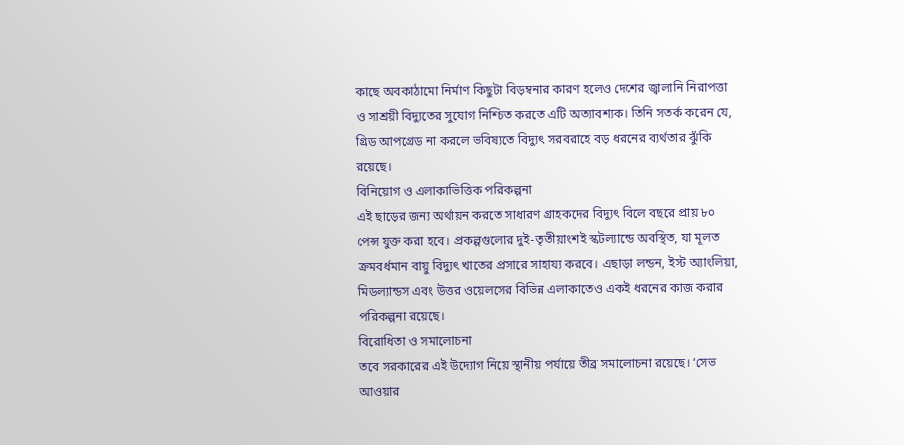কাছে অবকাঠামো নির্মাণ কিছুটা বিড়ম্বনার কারণ হলেও দেশের জ্বালানি নিরাপত্তা ও সাশ্রয়ী বিদ্যুতের সুযোগ নিশ্চিত করতে এটি অত্যাবশ্যক। তিনি সতর্ক করেন যে, গ্রিড আপগ্রেড না করলে ভবিষ্যতে বিদ্যুৎ সরবরাহে বড় ধরনের ব্যর্থতার ঝুঁকি রয়েছে।
বিনিয়োগ ও এলাকাভিত্তিক পরিকল্পনা
এই ছাড়ের জন্য অর্থায়ন করতে সাধারণ গ্রাহকদের বিদ্যুৎ বিলে বছরে প্রায় ৮০ পেন্স যুক্ত করা হবে। প্রকল্পগুলোর দুই-তৃতীয়াংশই স্কটল্যান্ডে অবস্থিত, যা মূলত ক্রমবর্ধমান বায়ু বিদ্যুৎ খাতের প্রসারে সাহায্য করবে। এছাড়া লন্ডন, ইস্ট অ্যাংলিয়া, মিডল্যান্ডস এবং উত্তর ওয়েলসের বিভিন্ন এলাকাতেও একই ধরনের কাজ করার পরিকল্পনা রয়েছে।
বিরোধিতা ও সমালোচনা
তবে সরকারের এই উদ্যোগ নিয়ে স্থানীয় পর্যায়ে তীব্র সমালোচনা রয়েছে। ‘সেভ আওয়ার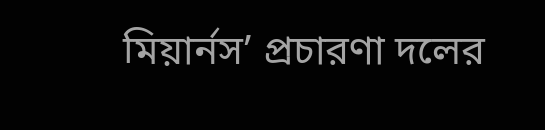মিয়ার্নস’ প্রচারণা দলের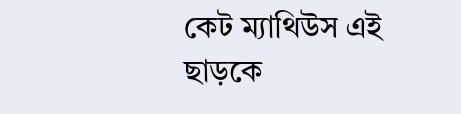কেট ম্যাথিউস এই ছাড়কে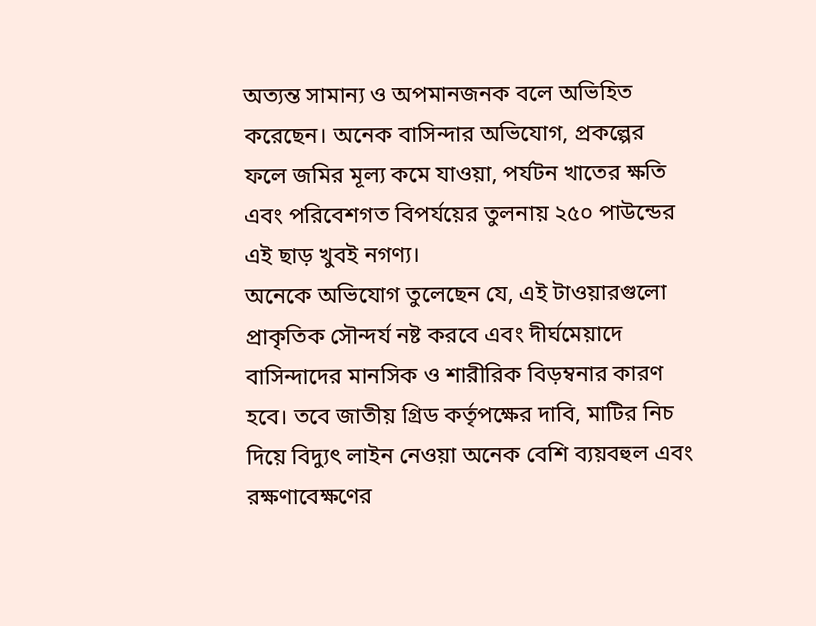অত্যন্ত সামান্য ও অপমানজনক বলে অভিহিত করেছেন। অনেক বাসিন্দার অভিযোগ, প্রকল্পের ফলে জমির মূল্য কমে যাওয়া, পর্যটন খাতের ক্ষতি এবং পরিবেশগত বিপর্যয়ের তুলনায় ২৫০ পাউন্ডের এই ছাড় খুবই নগণ্য।
অনেকে অভিযোগ তুলেছেন যে, এই টাওয়ারগুলো প্রাকৃতিক সৌন্দর্য নষ্ট করবে এবং দীর্ঘমেয়াদে বাসিন্দাদের মানসিক ও শারীরিক বিড়ম্বনার কারণ হবে। তবে জাতীয় গ্রিড কর্তৃপক্ষের দাবি, মাটির নিচ দিয়ে বিদ্যুৎ লাইন নেওয়া অনেক বেশি ব্যয়বহুল এবং রক্ষণাবেক্ষণের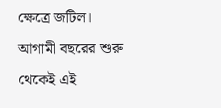ক্ষেত্রে জটিল। আগামী বছরের শুরু থেকেই এই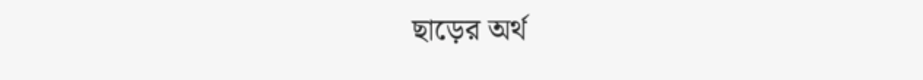ছাড়ের অর্থ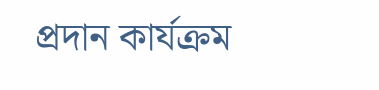প্রদান কার্যক্রম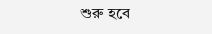শুরু হবে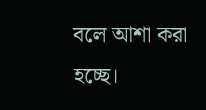বলে আশা করা হচ্ছে।